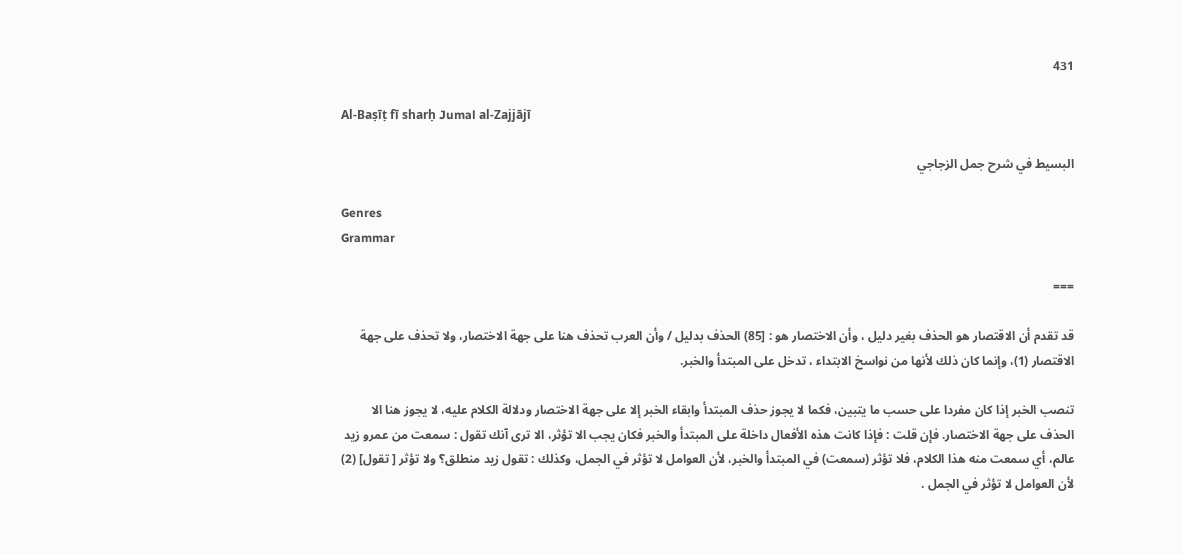431

Al-Baṣīṭ fī sharḥ Jumal al-Zajjājī

البسيط في شرح جمل الزجاجي

Genres
Grammar

===

قد تقدم أن الاقتصار هو الحذف بغير دليل ، وأن الاختصار هو : [85) الحذف بدليل / وأن العرب تحذف هنا على جهة الاختصار، ولا تحذف على جهة الاقتصار (1)، وإنما كان ذلك لأنها من نواسخ الابتداء ، تدخل على المبتدأ والخبر.

تنصب الخبر إذا كان مفردا على حسب ما يتبين، فكما لا يجوز حذف المبتدأ وابقاء الخبر إلا على جهة الاختصار ودلالة الكلام عليه، لا يجوز هنا الا الحذف على جهة الاختصار. فإن قلت : فإذا كانت هذه الأفعال داخلة على المبتدأ والخبر فكان يجب الا تؤثر، الا ترى آنك تقول : سمعت من عمرو زيد عالم، أي سمعت منه هذا الكلام، فلا تؤثر (سمعت) في المبتدأ والخبر، لأن العوامل لا تؤثر في الجمل، وكذلك : تقول زيد منطلق؟ ولا تؤثر [ تقول] (2) لأن العوامل لا تؤثر في الجمل .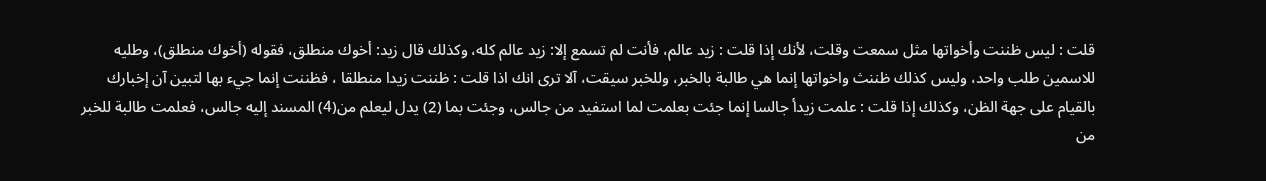قلت : ليس ظننت وأخواتها مثل سمعت وقلت، لأنك إذا قلت : زيد عالم، فأنت لم تسمع إلا: زيد عالم كله، وكذلك قال زيد: أخوك منطلق، فقوله (أخوك منطلق)، وطليه للاسمين طلب واحد، وليس كذلك ظننث واخواتها إنما هي طالبة بالخبر، وللخبر سيقت، آلا ترى انك اذا قلت : ظننت زيدا منطلقا ، فظننت إنما جيء بها لتبين آن إخبارك بالقيام على جهة الظن، وكذلك إذا قلت : علمت زيدأ جالسا إنما جئت بعلمت لما استفيد من جالس، وجئت بما (2) يدل ليعلم من(4) المسند إليه جالس، فعلمت طالبة للخبر من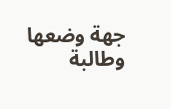جهة وضعها وطالبة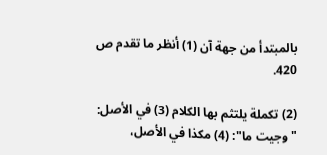بالمبتدأ من جهة آن (1) أنظر ما تقدم ص 420.

(2) تكملة يلتثم بها الكلام (3) في الأصل: "وجيت ما": (4) مكذا في الأصل،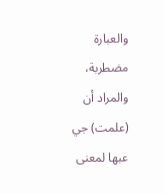والعبارة مضطربة، والمراد أن (علمت) جي عبها لمعنى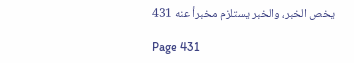يخص الخبر، والخبر يستلزم مخبرأ عنه 431

Page 431